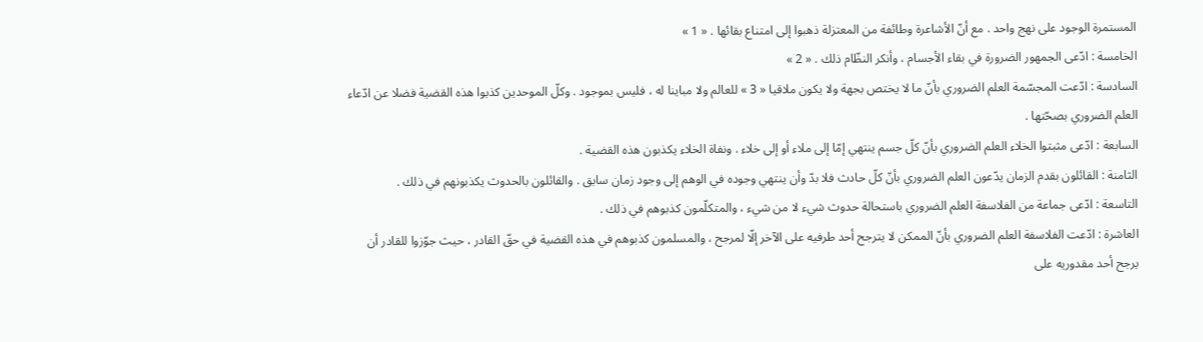المستمرة الوجود على نهج واحد . مع أنّ الأشاعرة وطائفة من المعتزلة ذهبوا إلى امتناع بقائها . « 1 »
الخامسة : ادّعى الجمهور الضرورة في بقاء الأجسام ، وأنكر النظّام ذلك . « 2 »
السادسة : ادّعت المجسّمة العلم الضروري بأنّ ما لا يختص بجهة ولا يكون ملاقيا « 3 » للعالم ولا مباينا له ، فليس بموجود . وكلّ الموحدين كذبوا هذه القضية فضلا عن ادّعاء العلم الضروري بصحّتها .
السابعة : ادّعى مثبتوا الخلاء العلم الضروري بأنّ كلّ جسم ينتهي إمّا إلى ملاء أو إلى خلاء . ونفاة الخلاء يكذبون هذه القضية .
الثامنة : القائلون بقدم الزمان يدّعون العلم الضروري بأنّ كلّ حادث فلا بدّ وأن ينتهي وجوده في الوهم إلى وجود زمان سابق . والقائلون بالحدوث يكذبونهم في ذلك .
التاسعة : ادّعى جماعة من الفلاسفة العلم الضروري باستحالة حدوث شيء لا من شيء ، والمتكلّمون كذبوهم في ذلك .
العاشرة : ادّعت الفلاسفة العلم الضروري بأنّ الممكن لا يترجح أحد طرفيه على الآخر إلّا لمرجح ، والمسلمون كذبوهم في هذه القضية في حقّ القادر ، حيث جوّزوا للقادر أن يرجح أحد مقدوريه على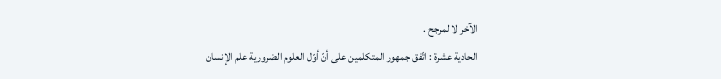الآخر لا لمرجح .
الحادية عشرة : اتّفق جمهور المتكلمين على أنّ أوّل العلوم الضرورية علم الإنسان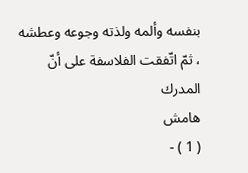بنفسه وألمه ولذته وجوعه وعطشه ، ثمّ اتّفقت الفلاسفة على أنّ المدرك
هامش
( 1 ) -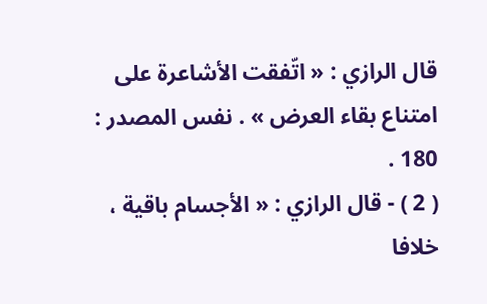قال الرازي : « اتّفقت الأشاعرة على امتناع بقاء العرض » . نفس المصدر : 180 .
( 2 ) - قال الرازي : « الأجسام باقية ، خلافا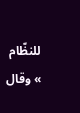للنظّام » وقال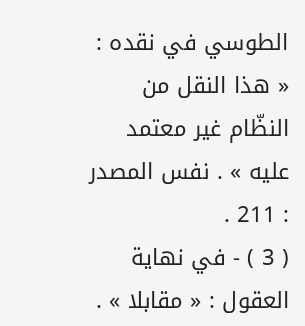الطوسي في نقده : « هذا النقل من النظّام غير معتمد عليه » . نفس المصدر : 211 .
( 3 ) - في نهاية العقول : « مقابلا » .